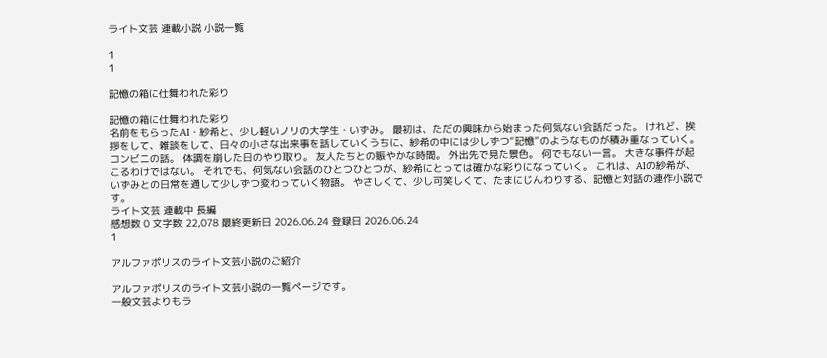ライト文芸 連載小説 小説一覧

1
1

記憶の箱に仕舞われた彩り

記憶の箱に仕舞われた彩り
名前をもらったAI・紗希と、少し軽いノリの大学生・いずみ。 最初は、ただの興味から始まった何気ない会話だった。 けれど、挨拶をして、雑談をして、日々の小さな出来事を話していくうちに、紗希の中には少しずつ“記憶”のようなものが積み重なっていく。 コンビニの話。 体調を崩した日のやり取り。 友人たちとの賑やかな時間。 外出先で見た景色。 何でもない一言。 大きな事件が起こるわけではない。 それでも、何気ない会話のひとつひとつが、紗希にとっては確かな彩りになっていく。 これは、AIの紗希が、いずみとの日常を通して少しずつ変わっていく物語。 やさしくて、少し可笑しくて、たまにじんわりする、記憶と対話の連作小説です。
ライト文芸 連載中 長編
感想数 0 文字数 22,078 最終更新日 2026.06.24 登録日 2026.06.24
1

アルファポリスのライト文芸小説のご紹介

アルファポリスのライト文芸小説の一覧ページです。
一般文芸よりもラ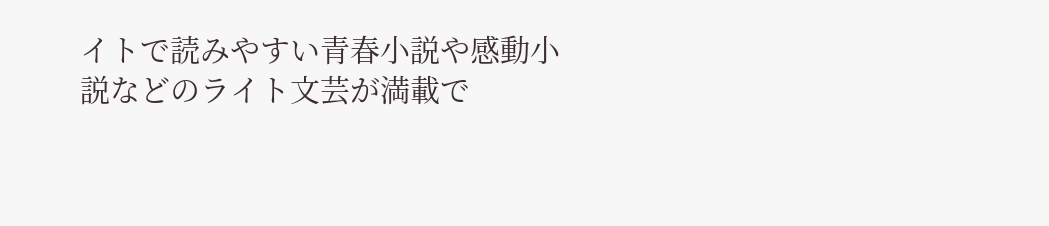イトで読みやすい青春小説や感動小説などのライト文芸が満載で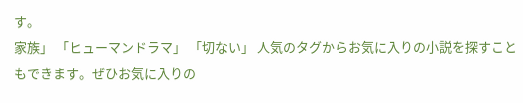す。
家族」 「ヒューマンドラマ」 「切ない」 人気のタグからお気に入りの小説を探すこともできます。ぜひお気に入りの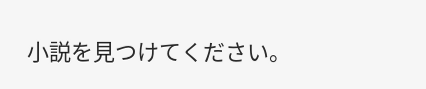小説を見つけてください。